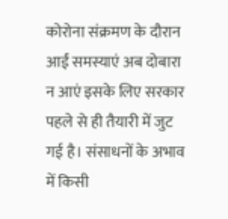कोरोना संक्रमण के दौरान आईं समस्याएं अब दोबारा न आएं इसके लिए सरकार पहले से ही तैयारी में जुट गई है। संसाधनों के अभाव में किसी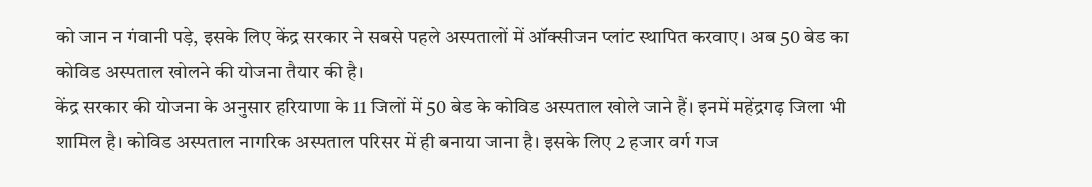को जान न गंवानी पड़े, इसके लिए केंद्र सरकार ने सबसे पहले अस्पतालों में ऑक्सीजन प्लांट स्थापित करवाए। अब 50 बेड का कोविड अस्पताल खोलने की योजना तैयार की है।
केंद्र सरकार की योजना के अनुसार हरियाणा के 11 जिलों में 50 बेड के कोविड अस्पताल खोले जाने हैं। इनमें महेंद्रगढ़ जिला भी शामिल है। कोविड अस्पताल नागरिक अस्पताल परिसर में ही बनाया जाना है। इसके लिए 2 हजार वर्ग गज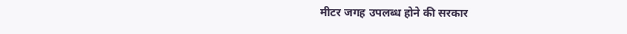मीटर जगह उपलब्ध होने की सरकार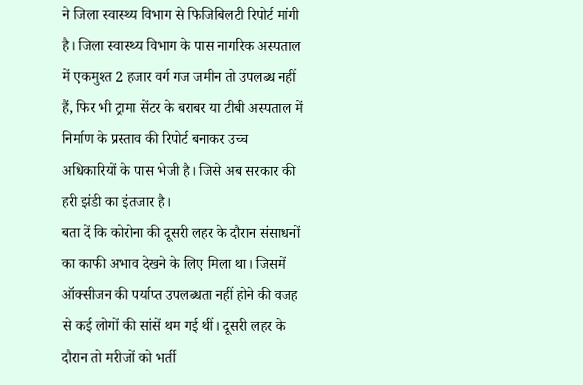ने जिला स्वास्थ्य विभाग से फिजिबिलटी रिपोर्ट मांगी है। जिला स्वास्थ्य विभाग के पास नागरिक अस्पताल में एकमुश्त 2 हजार वर्ग गज जमीन तो उपलब्ध नहीं हैं, फिर भी ट्रामा सेंटर के बराबर या टीबी अस्पताल में निर्माण के प्रस्ताव की रिपोर्ट बनाकर उच्च अधिकारियों के पास भेजी है। जिसे अब सरकार की हरी झंडी का इंतजार है।
बता दें कि कोरोना की दूसरी लहर के दौरान संसाधनों का काफी अभाव देखने के लिए मिला था। जिसमें ऑक्सीजन की पर्याप्त उपलब्धता नहीं होने की वजह से कई लोगों की सांसें थम गई थीं। दूसरी लहर के दौरान तो मरीजों को भर्ती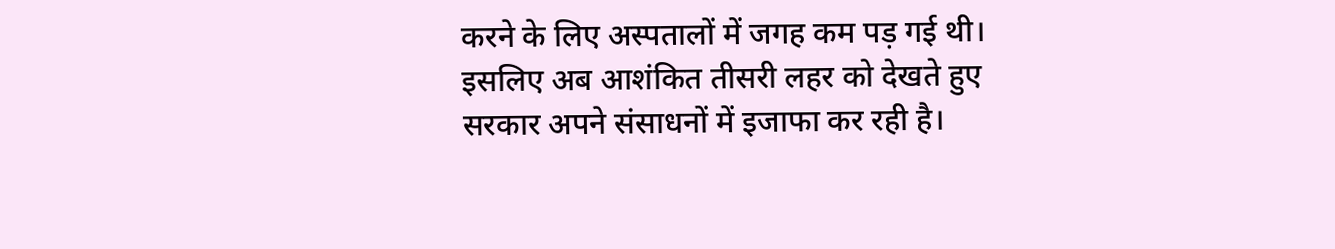करने के लिए अस्पतालों में जगह कम पड़ गई थी। इसलिए अब आशंकित तीसरी लहर को देखते हुए सरकार अपने संसाधनों में इजाफा कर रही है।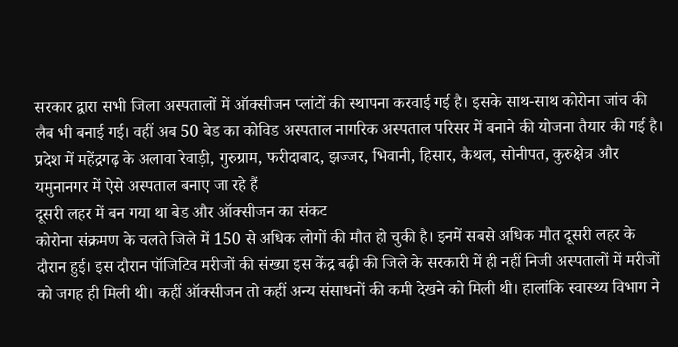सरकार द्वारा सभी जिला अस्पतालों में ऑक्सीजन प्लांटों की स्थापना करवाई गई है। इसके साथ-साथ कोरोना जांच की लैब भी बनाई गई। वहीं अब 50 बेड का कोविड अस्पताल नागरिक अस्पताल परिसर में बनाने की योजना तैयार की गई है। प्रदेश में महेंद्रगढ़ के अलावा रेवाड़ी, गुरुग्राम, फरीदाबाद, झज्जर, भिवानी, हिसार, कैथल, सोनीपत, कुरुक्षेत्र और यमुनानगर में ऐसे अस्पताल बनाए जा रहे हैं
दूसरी लहर में बन गया था बेड और ऑक्सीजन का संकट
कोरोना संक्रमण के चलते जिले में 150 से अधिक लोगों की मौत हो चुकी है। इनमें सबसे अधिक मौत दूसरी लहर के दौरान हुई। इस दौरान पॉजिटिव मरीजों की संख्या इस केंद्र बढ़ी की जिले के सरकारी में ही नहीं निजी अस्पतालों में मरीजों को जगह ही मिली थी। कहीं ऑक्सीजन तो कहीं अन्य संसाधनों की कमी देखने को मिली थी। हालांकि स्वास्थ्य विभाग ने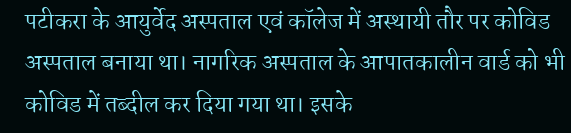पटीकरा के आयुर्वेद अस्पताल एवं कॉलेज में अस्थायी तौर पर कोविड अस्पताल बनाया था। नागरिक अस्पताल के आपातकालीन वार्ड को भी कोविड में तब्दील कर दिया गया था। इसके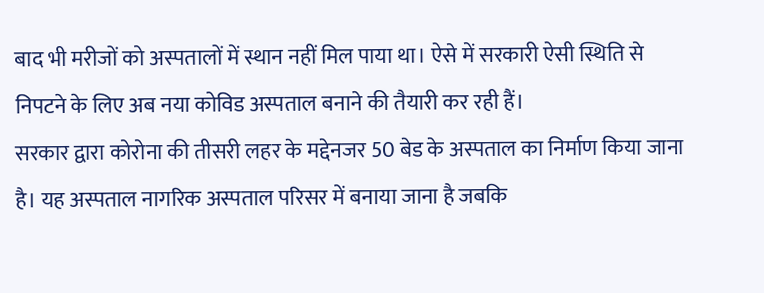बाद भी मरीजों को अस्पतालों में स्थान नहीं मिल पाया था। ऐसे में सरकारी ऐसी स्थिति से निपटने के लिए अब नया कोविड अस्पताल बनाने की तैयारी कर रही हैं।
सरकार द्वारा कोरोना की तीसरी लहर के मद्देनजर 50 बेड के अस्पताल का निर्माण किया जाना है। यह अस्पताल नागरिक अस्पताल परिसर में बनाया जाना है जबकि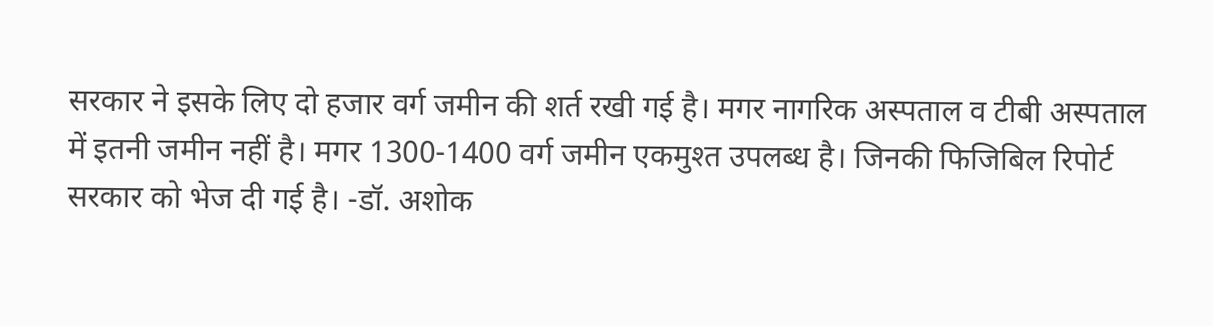सरकार ने इसके लिए दो हजार वर्ग जमीन की शर्त रखी गई है। मगर नागरिक अस्पताल व टीबी अस्पताल में इतनी जमीन नहीं है। मगर 1300-1400 वर्ग जमीन एकमुश्त उपलब्ध है। जिनकी फिजिबिल रिपोर्ट सरकार को भेज दी गई है। -डॉ. अशोक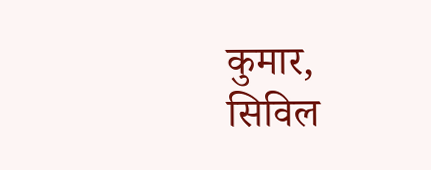कुमार, सिविल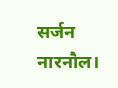सर्जन नारनौल।